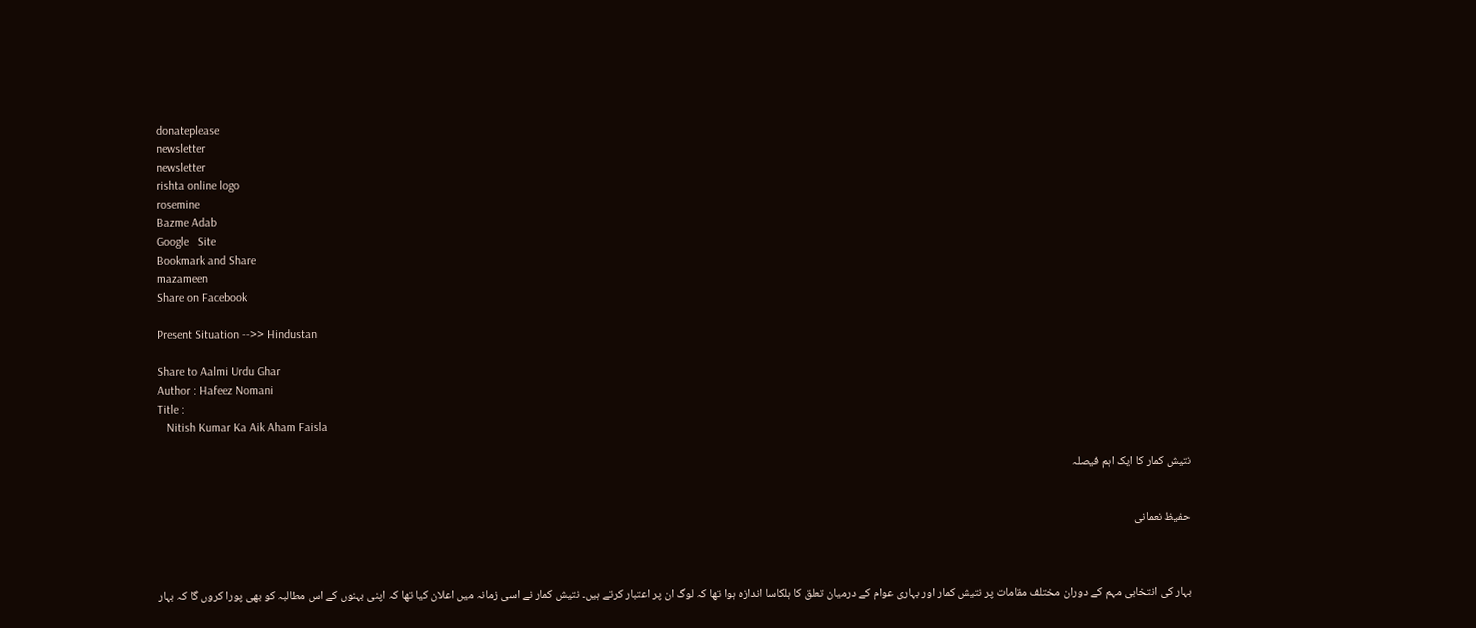donateplease
newsletter
newsletter
rishta online logo
rosemine
Bazme Adab
Google   Site
Bookmark and Share
mazameen
Share on Facebook

Present Situation -->> Hindustan

Share to Aalmi Urdu Ghar
Author : Hafeez Nomani
Title :
   Nitish Kumar Ka Aik Aham Faisla

نتیش کمار کا ایک اہم فیصلہ


حفیظ نعمانی



بہار کی انتخابی مہم کے دوران مختلف مقامات پر نتیش کمار اور بہاری عوام کے درمیان تعلق کا ہلکاسا اندازہ ہوا تھا کہ لوگ ان پر اعتبار کرتے ہیں۔ نتیش کمار نے اسی زمانہ میں اعلان کیا تھا کہ اپنی بہنوں کے اس مطالبہ کو بھی پورا کروں گا کہ بہار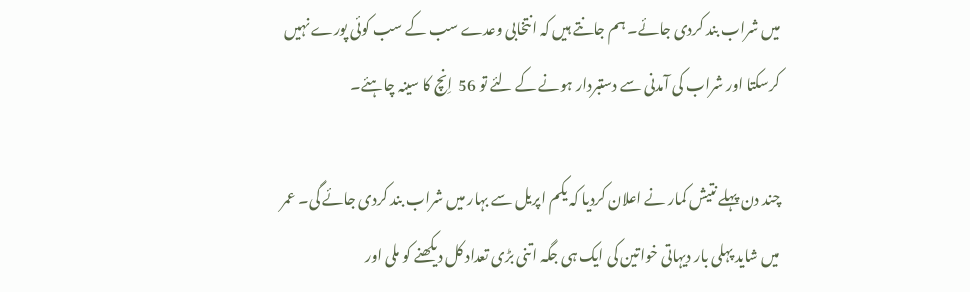میں شراب بند کردی جائے۔ ہم جانتے ہیں کہ انتخابی وعدے سب کے سب کوئی پورے نہیں کرسکتا اور شراب کی آمدنی سے دستبردار ہونے کے لئے تو 56  اِنچ کا سینہ چاہئے۔

چند دن پہلے نتیش کمار نے اعلان کردیا کہ یکم اپریل سے بہار میں شراب بند کردی جائے گی۔ عمر میں شاید پہلی بار دیہاتی خواتین کی ایک ہی جگہ اتنی بڑی تعداد کل دیکھنے کو ملی اور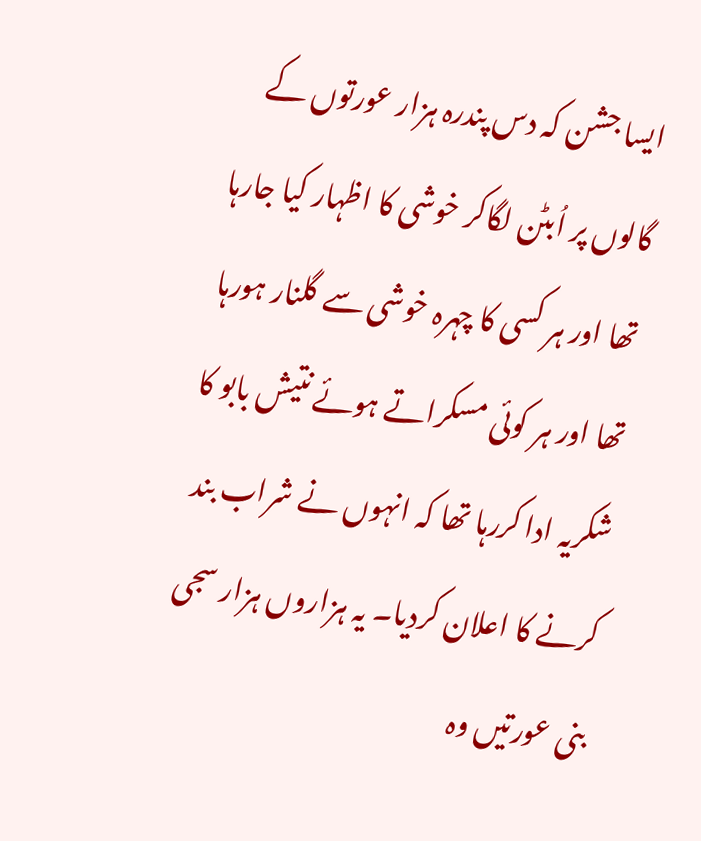ایسا جشن کہ دس پندرہ ہزار عورتوں کے گالوں پر اُبٹن لگاکر خوشی کا اظہار کیا جارہا تھا اور ہر کسی کا چہرہ خوشی سے گلنار ہورہا تھا اور ہر کوئی مسکراتے ہوئے نتیش بابو کا شکریہ ادا کررہا تھا کہ انہوں نے شراب بند کرنے کا اعلان کردیا۔ یہ ہزاروں ہزار سجی بنی عورتیں وہ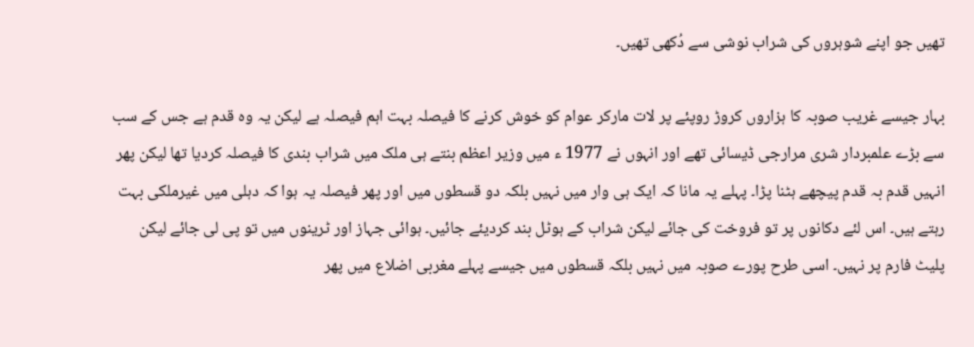تھیں جو اپنے شوہروں کی شراب نوشی سے دُکھی تھیں۔

بہار جیسے غریب صوبہ کا ہزاروں کروڑ روپئے پر لات مارکر عوام کو خوش کرنے کا فیصلہ بہت اہم فیصلہ ہے لیکن یہ وہ قدم ہے جس کے سب سے بڑے علمبردار شری مرارجی ڈیسائی تھے اور انہوں نے 1977 ء میں وزیر اعظم بنتے ہی ملک میں شراب بندی کا فیصلہ کردیا تھا لیکن پھر انہیں قدم بہ قدم پیچھے ہٹنا پڑا۔ پہلے یہ مانا کہ ایک ہی وار میں نہیں بلکہ دو قسطوں میں اور پھر فیصلہ یہ ہوا کہ دہلی میں غیرملکی بہت رہتے ہیں۔ اس لئے دکانوں پر تو فروخت کی جائے لیکن شراب کے ہوٹل بند کردیئے جائیں۔ ہوائی جہاز اور ٹرینوں میں تو پی لی جائے لیکن پلیٹ فارم پر نہیں۔ اسی طرح پورے صوبہ میں نہیں بلکہ قسطوں میں جیسے پہلے مغربی اضلاع میں پھر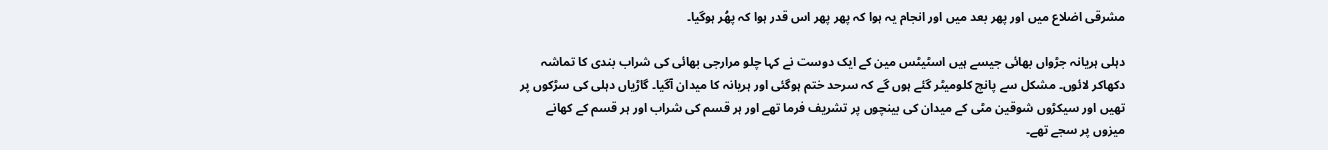مشرقی اضلاع میں اور پھر بعد میں اور انجام یہ ہوا کہ پھر پھر اس قدر ہوا کہ پھُر ہوگیا۔

دہلی ہریانہ جڑواں بھائی جیسے ہیں اسٹیٹس مین کے ایک دوست نے کہا چلو مرارجی بھائی کی شراب بندی کا تماشہ دکھاکر لائوں۔ مشکل سے پانچ کلومیٹر گئے ہوں گے کہ سرحد ختم ہوگئی اور ہریانہ کا میدان آگیا۔ گاڑیاں دہلی کی سڑکوں پر تھیں اور سیکڑوں شوقین مٹی کے میدان کی بینچوں پر تشریف فرما تھے اور ہر قسم کی شراب اور ہر قسم کے کھانے میزوں پر سجے تھے۔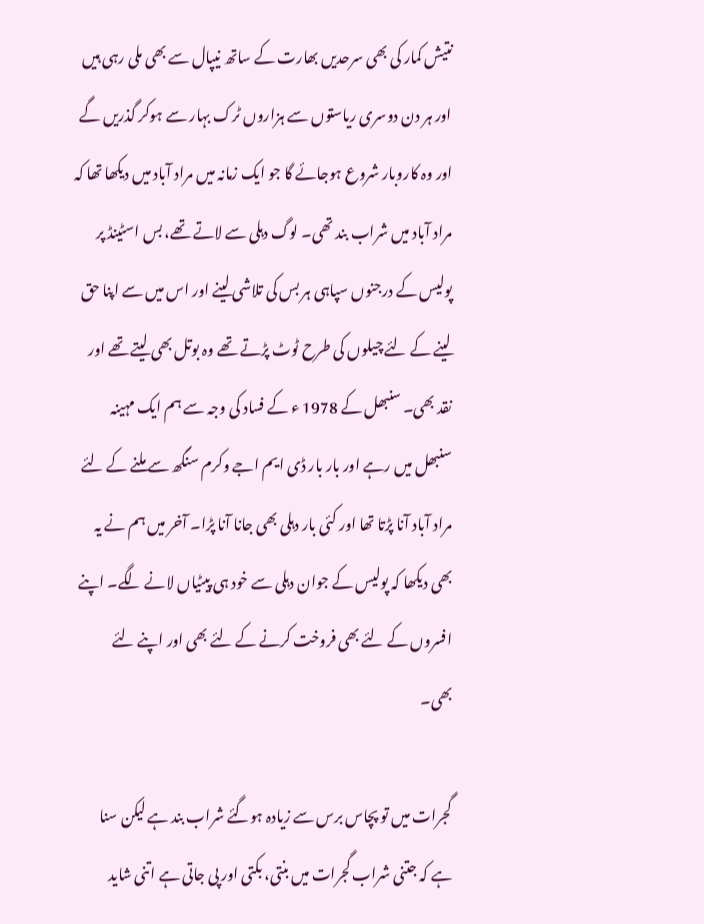نتیش کمار کی بھی سرحدیں بھارت کے ساتھ نیپال سے بھی ملی رہی ہیں اور ہر دن دوسری ریاستوں سے ہزاروں ٹرک بہار سے ہوکر گذریں گے اور وہ کاروبار شروع ہوجائے گا جو ایک زمانہ میں مراد آباد میں دیکھا تھا کہ مراد آباد میں شراب بند تھی۔ لوگ دہلی سے لاتے تھے، بس اسٹینڈ پر پولیس کے درجنوں سپاہی ہر بس کی تلاشی لینے اور اس میں سے اپنا حق لینے کے لئے چیلوں کی طرح ٹوٹ پڑتے تھے وہ بوتل بھی لیتے تھے اور نقد بھی۔ سنبھل کے 1978 ء کے فساد کی وجہ سے ہم ایک مہینہ سنبھل میں رہے اور بار بار ڈی ایم اجے وکرم سنگھ سے ملنے کے لئے مراد آباد آنا پڑتا تھا اور کئی بار دہلی بھی جانا آنا پڑا۔ آخر میں ہم نے یہ بھی دیکھا کہ پولیس کے جوان دہلی سے خود ہی پیٹیاں لانے لگے۔ اپنے افسروں کے لئے بھی فروخت کرنے کے لئے بھی اور اپنے لئے بھی۔

گجرات میں تو پچاس برس سے زیادہ ہوگئے شراب بند ہے لیکن سنا ہے کہ جتنی شراب گجرات میں بنتی، بکتی اور پی جاتی ہے اتنی شاید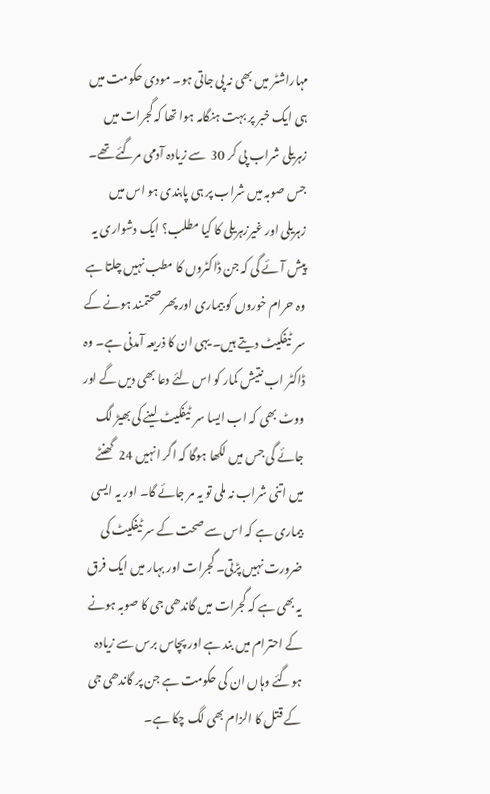مہاراشٹر میں بھی نہ پی جاتی ہو۔ مودی حکومت میں ہی ایک خبر پر بہت ہنگامہ ہوا تھا کہ گجرات میں زہریلی شراب پی کر 30  سے زیادہ آدمی مرگئے تھے۔ جس صوبہ میں شراب پر ہی پابندی ہو اس میں زہریلی اور غیرزہریلی کا کیا مطلب؟ ایک دشواری یہ پیش آئے گی کہ جن ڈاکٹروں کا مطب نہیں چلتا ہے وہ حرام خوروں کو بیماری اور پھر صحتمند ہونے کے سر  ٹیفکیٹ دیتے ہیں۔ یہی ان کا ذریعہ آمدنی ہے۔ وہ ڈاکٹر اب نتیش کمار کو اس لئے دعا بھی دیں گے اور ووٹ بھی کہ اب ایسا سر  ٹیفکیٹ لینے کی بھیڑ لگ جائے گی جس میں لکھا ہوگا کہ اگر انہیں 24  گھنٹے میں اتنی شراب نہ ملی تو یہ مر جائے گا۔ اور یہ ایسی بیماری ہے کہ اس سے صحت کے سر ٹیفکیٹ کی ضرورت نہیں پڑتی۔ گجرات اور بہار میں ایک فرق یہ بھی ہے کہ گجرات میں گاندھی جی کا صوبہ ہونے کے احترام میں بند ہے اور پچاس برس سے زیادہ ہوگئے وہاں ان کی حکومت ہے جن پر گاندھی جی کے قتل کا الزام بھی لگ چکا ہے۔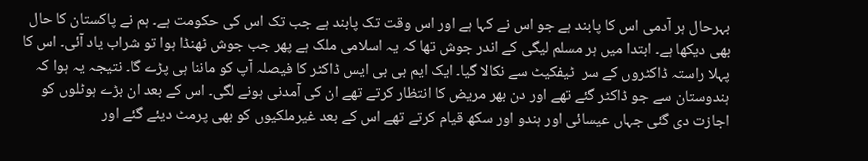بہرحال ہر آدمی اس کا پابند ہے جو اس نے کہا ہے اور اس وقت تک پابند ہے جب تک اس کی حکومت ہے۔ ہم نے پاکستان کا حال بھی دیکھا ہے۔ ابتدا میں ہر مسلم لیگی کے اندر جوش تھا کہ یہ اسلامی ملک ہے پھر جب جوش ٹھنڈا ہوا تو شراب یاد آئی۔ اس کا پہلا راستہ ڈاکٹروں کے سر  ٹیفکیٹ سے نکالا گیا۔ ایک ایم بی بی ایس ڈاکٹر کا فیصلہ آپ کو ماننا ہی پڑے گا۔ نتیجہ یہ ہوا کہ ہندوستان سے جو ڈاکٹر گئے تھے اور دن بھر مریض کا انتظار کرتے تھے ان کی آمدنی ہونے لگی۔ اس کے بعد ان بڑے ہوٹلوں کو اجازت دی گئی جہاں عیسائی اور ہندو اور سکھ قیام کرتے تھے اس کے بعد غیرملکیوں کو بھی پرمٹ دیئے گئے اور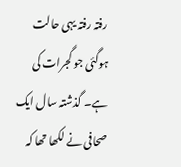رفتہ رفتہ یہی حالت ہوگئی جو گجرات کی ہے۔ گذشتہ سال ایک صحافی نے لکھا تھا کہ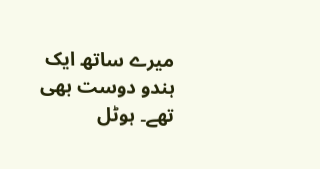میرے ساتھ ایک ہندو دوست بھی تھے۔ ہوٹل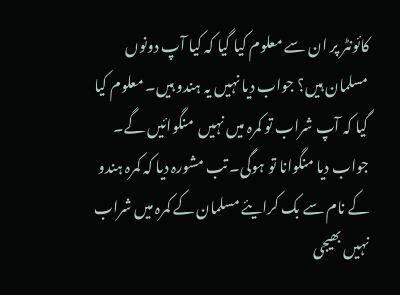کائونٹر پر ان سے معلوم کیا گیا کہ کیا آپ دونوں مسلمان ہیں؟ جواب دیا نہیں یہ ہندو ہیں۔ معلوم کیا گیا کہ آپ شراب تو کمرہ میں نہیں  منگوائیں گے۔ جواب دیا منگوانا تو ہوگی۔ تب مشورہ دیا کہ کمرہ ہندو کے نام سے بک کرایئے مسلمان کے کمرہ میں شراب نہیں بھیجی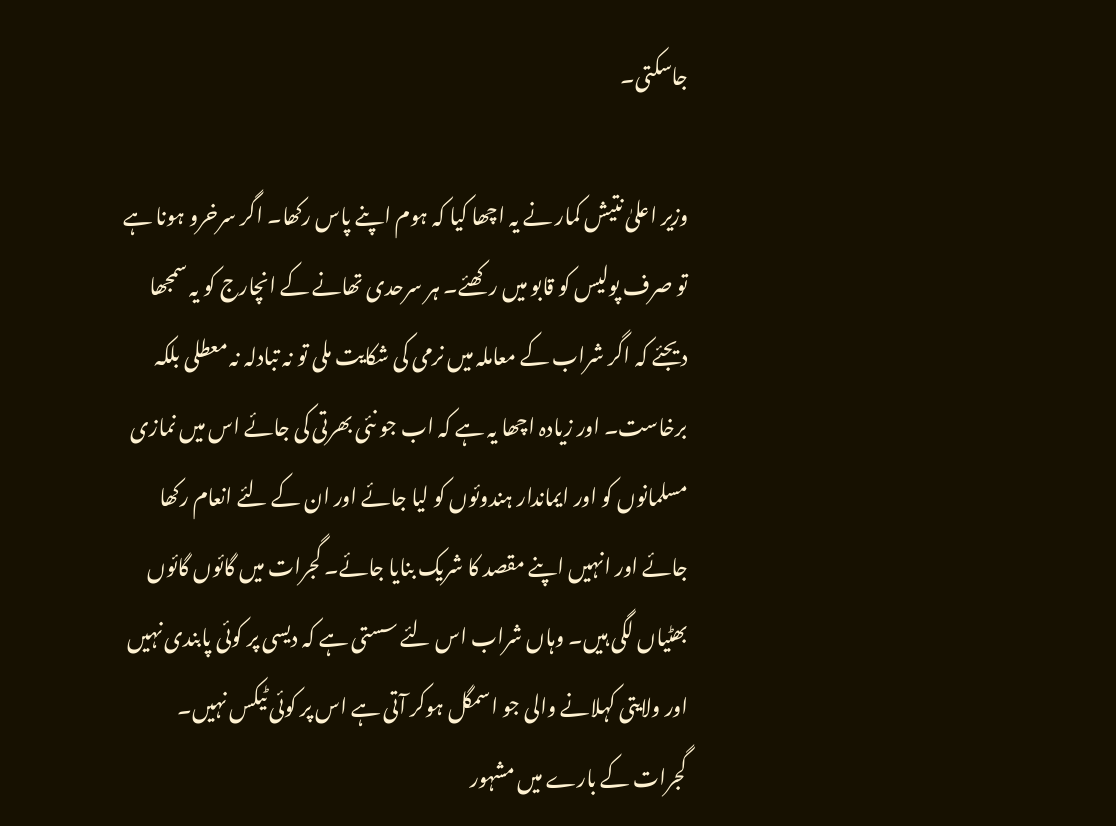جاسکتی۔

وزیر اعلیٰ نتیش کمار نے یہ اچھا کیا کہ ہوم اپنے پاس رکھا۔ اگر سرخرو ہونا ہے تو صرف پولیس کو قابو میں رکھئے۔ ہر سرحدی تھانے کے انچارج کو یہ سمجھا دیجئے کہ اگر شراب کے معاملہ میں نرمی کی شکایت ملی تو نہ تبادلہ نہ معطلی بلکہ برخاست۔ اور زیادہ اچھا یہ ہے کہ اب جو نئی بھرتی کی جائے اس میں نمازی مسلمانوں کو اور ایماندار ہندوئوں کو لیا جائے اور ان کے لئے انعام رکھا جائے اور انہیں اپنے مقصد کا شریک بنایا جائے۔ گجرات میں گائوں گائوں بھٹیاں لگی ہیں۔ وہاں شراب اس لئے سستی ہے کہ دیسی پر کوئی پابندی نہیں اور ولایتی کہلانے والی جو اسمگل ہوکر آتی ہے اس پر کوئی ٹیکس نہیں۔ گجرات کے بارے میں مشہور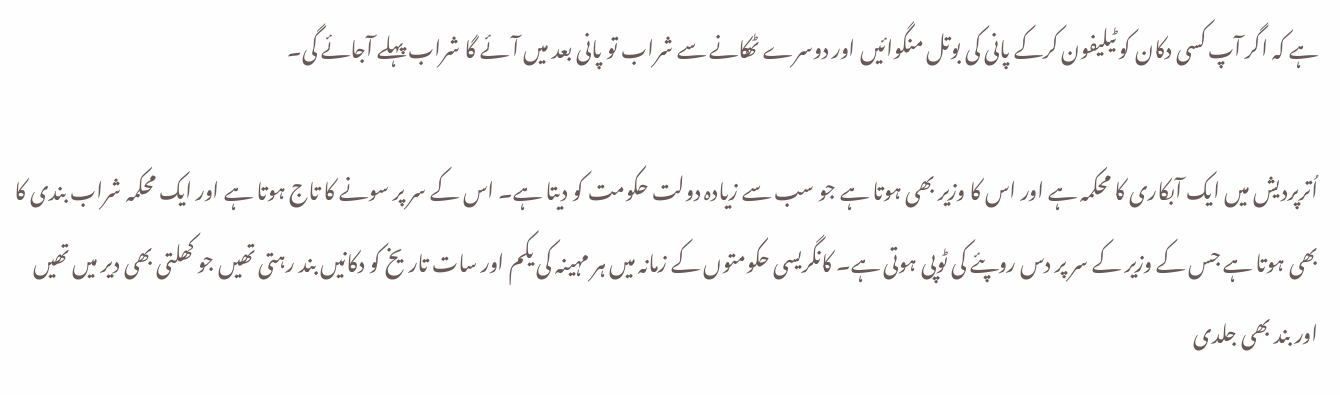ہے کہ اگر آپ کسی دکان کو ٹیلیفون کرکے پانی کی بوتل منگوائیں اور دوسرے ٹھکانے سے شراب تو پانی بعد میں آئے گا شراب پہلے آجائے گی۔

اُترپردیش میں ایک آبکاری کا محکمہ ہے اور اس کا وزیر بھی ہوتا ہے جو سب سے زیادہ دولت حکومت کو دیتا ہے۔ اس کے سر پر سونے کا تاج ہوتا ہے اور ایک محکمہ شراب بندی کا بھی ہوتا ہے جس کے وزیر کے سر پر دس روپئے کی ٹوپی ہوتی ہے۔ کانگریسی حکومتوں کے زمانہ میں ہر مہینہ کی یکم اور سات تاریخ کو دکانیں بند رہتی تھیں جو کھلتی بھی دیر میں تھیں اور بند بھی جلدی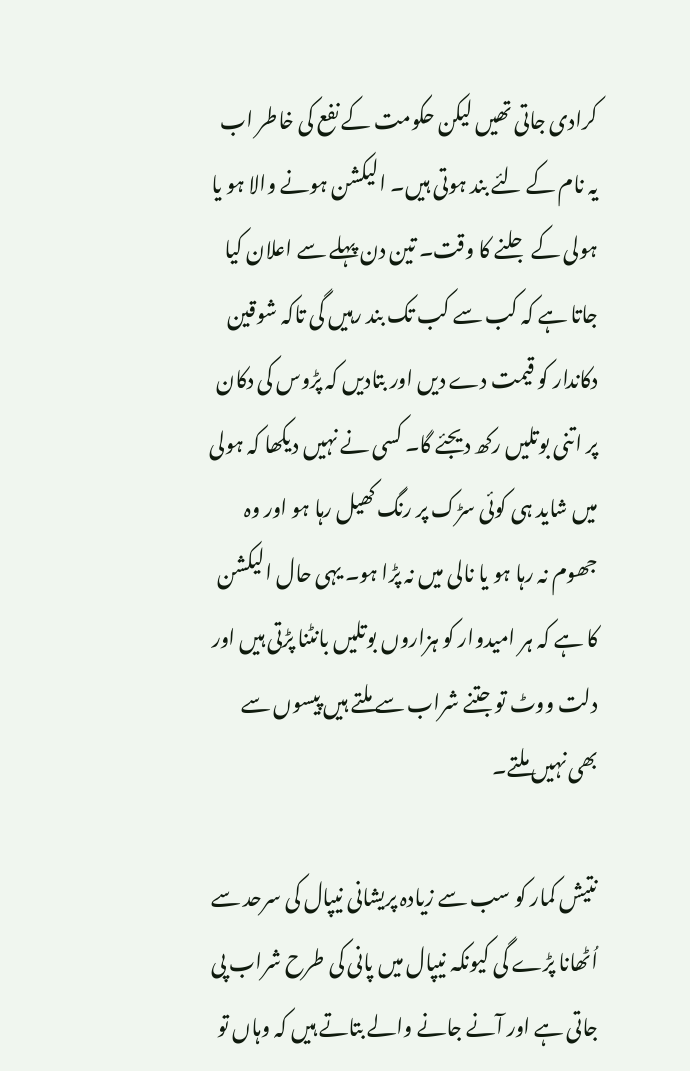کرادی جاتی تھیں لیکن حکومت کے نفع کی خاطر اب یہ نام کے لئے بند ہوتی ہیں۔ الیکشن ہونے والا ہو یا ہولی کے جلنے کا وقت۔ تین دن پہلے سے اعلان کیا جاتا ہے کہ کب سے کب تک بند رہیں گی تاکہ شوقین دکاندار کو قیمت دے دیں اور بتادیں کہ پڑوس کی دکان پر اتنی بوتلیں رکھ دیجئے گا۔ کسی نے نہیں دیکھا کہ ہولی میں شاید ہی کوئی سڑک پر رنگ کھیل رہا ہو اور وہ جھوم نہ رہا ہو یا نالی میں نہ پڑا ہو۔ یہی حال الیکشن کا ہے کہ ہر امیدوار کو ہزاروں بوتلیں بانٹنا پڑتی ہیں اور دلت ووٹ تو جتنے شراب سے ملتے ہیں پیسوں سے بھی نہیں ملتے۔

نتیش کمار کو سب سے زیادہ پریشانی نیپال کی سرحد سے اُٹھانا پڑے گی کیونکہ نیپال میں پانی کی طرح شراب پی جاتی ہے اور آنے جانے والے بتاتے ہیں کہ وہاں تو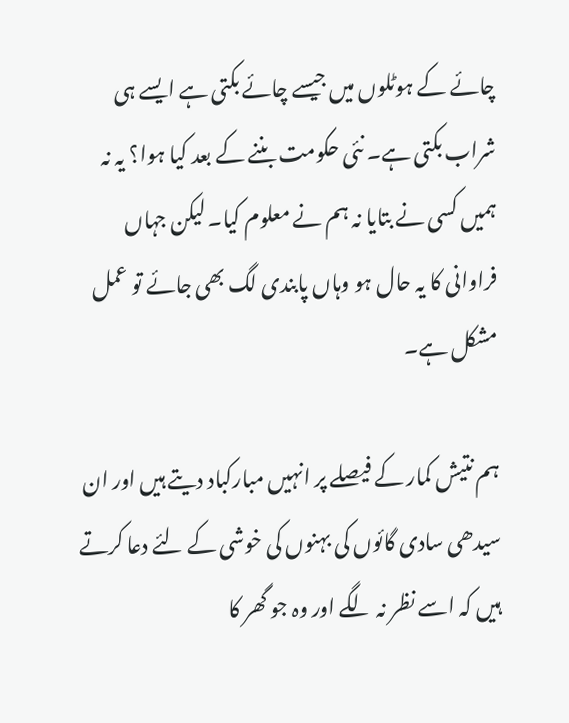چائے کے ہوٹلوں میں جیسے چائے بکتی ہے ایسے ہی شراب بکتی ہے۔ نئی حکومت بننے کے بعد کیا ہوا؟ یہ نہ ہمیں کسی نے بتایا نہ ہم نے معلوم کیا۔ لیکن جہاں فراوانی کا یہ حال ہو وہاں پابندی لگ بھی جائے تو عمل مشکل ہے۔

ہم نتیش کمار کے فیصلے پر انہیں مبارکباد دیتے ہیں اور ان سیدھی سادی گائوں کی بہنوں کی خوشی کے لئے دعا کرتے ہیں کہ اسے نظر نہ لگے اور وہ جو گھر کا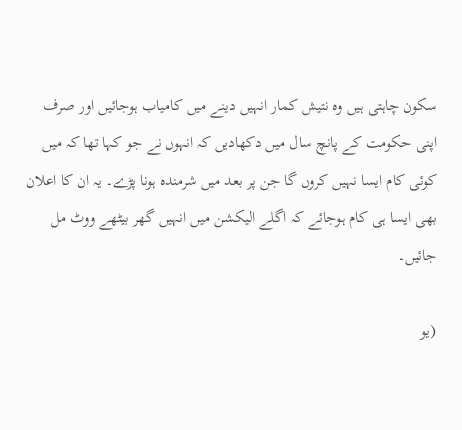سکون چاہتی ہیں وہ نتیش کمار انہیں دینے میں کامیاب ہوجائیں اور صرف اپنی حکومت کے پانچ سال میں دکھادیں کہ انہوں نے جو کہا تھا کہ میں کوئی کام ایسا نہیں کروں گا جن پر بعد میں شرمندہ ہونا پڑے۔ یہ ان کا اعلان بھی ایسا ہی کام ہوجائے کہ اگلے الیکشن میں انہیں گھر بیٹھے ووٹ مل جائیں۔

(یو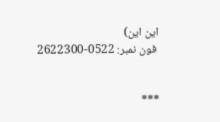این این)
 فون نمبر: 0522-2622300


***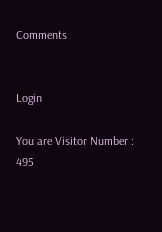Comments


Login

You are Visitor Number : 495